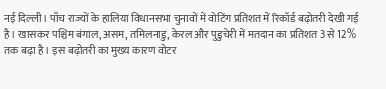नई दिल्ली। पाँच राज्यों के हालिया विधानसभा चुनावों में वोटिंग प्रतिशत में रिकॉर्ड बढ़ोतरी देखी गई है। खासकर पश्चिम बंगाल, असम, तमिलनाडु, केरल और पुडुचेरी में मतदान का प्रतिशत 3 से 12% तक बढ़ा है। इस बढ़ोतरी का मुख्य कारण वोटर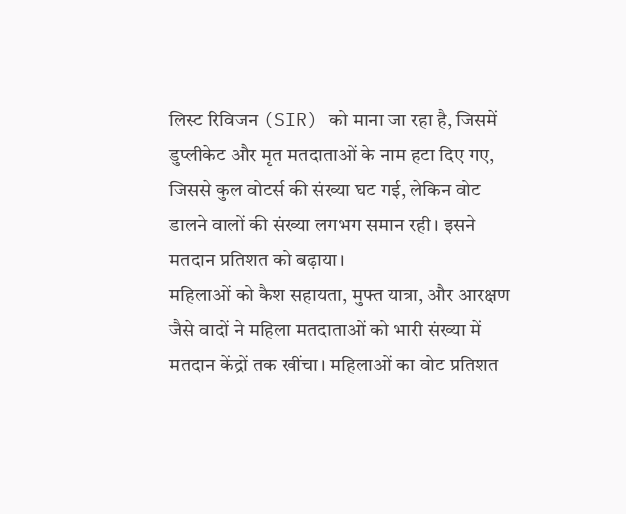लिस्ट रिविजन (SIR) को माना जा रहा है, जिसमें डुप्लीकेट और मृत मतदाताओं के नाम हटा दिए गए, जिससे कुल वोटर्स की संख्या घट गई, लेकिन वोट डालने वालों की संख्या लगभग समान रही। इसने मतदान प्रतिशत को बढ़ाया।
महिलाओं को कैश सहायता, मुफ्त यात्रा, और आरक्षण जैसे वादों ने महिला मतदाताओं को भारी संख्या में मतदान केंद्रों तक खींचा। महिलाओं का वोट प्रतिशत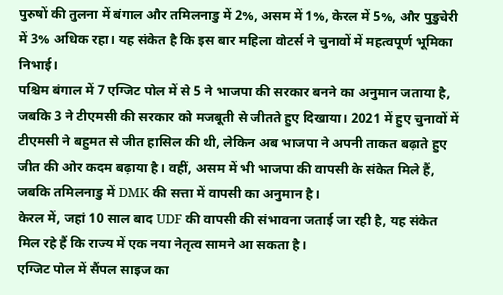पुरुषों की तुलना में बंगाल और तमिलनाडु में 2%, असम में 1%, केरल में 5%, और पुडुचेरी में 3% अधिक रहा। यह संकेत है कि इस बार महिला वोटर्स ने चुनावों में महत्वपूर्ण भूमिका निभाई।
पश्चिम बंगाल में 7 एग्जिट पोल में से 5 ने भाजपा की सरकार बनने का अनुमान जताया है, जबकि 3 ने टीएमसी की सरकार को मजबूती से जीतते हुए दिखाया। 2021 में हुए चुनावों में टीएमसी ने बहुमत से जीत हासिल की थी, लेकिन अब भाजपा ने अपनी ताकत बढ़ाते हुए जीत की ओर कदम बढ़ाया है। वहीं, असम में भी भाजपा की वापसी के संकेत मिले हैं, जबकि तमिलनाडु में DMK की सत्ता में वापसी का अनुमान है।
केरल में, जहां 10 साल बाद UDF की वापसी की संभावना जताई जा रही है, यह संकेत मिल रहे हैं कि राज्य में एक नया नेतृत्व सामने आ सकता है।
एग्जिट पोल में सैंपल साइज का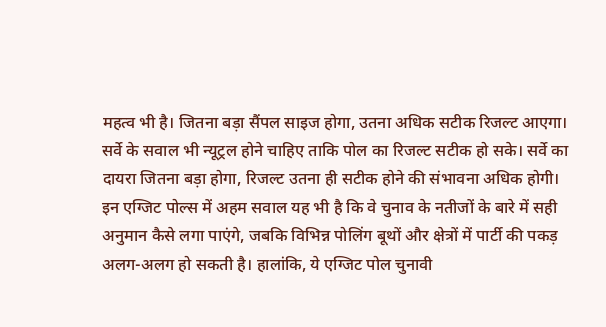महत्व भी है। जितना बड़ा सैंपल साइज होगा, उतना अधिक सटीक रिजल्ट आएगा। सर्वे के सवाल भी न्यूट्रल होने चाहिए ताकि पोल का रिजल्ट सटीक हो सके। सर्वे का दायरा जितना बड़ा होगा, रिजल्ट उतना ही सटीक होने की संभावना अधिक होगी।
इन एग्जिट पोल्स में अहम सवाल यह भी है कि वे चुनाव के नतीजों के बारे में सही अनुमान कैसे लगा पाएंगे, जबकि विभिन्न पोलिंग बूथों और क्षेत्रों में पार्टी की पकड़ अलग-अलग हो सकती है। हालांकि, ये एग्जिट पोल चुनावी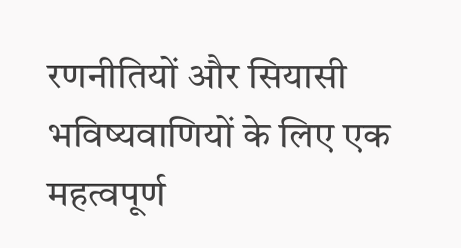रणनीतियों और सियासी भविष्यवाणियों के लिए एक महत्वपूर्ण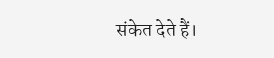संकेत देते हैं।